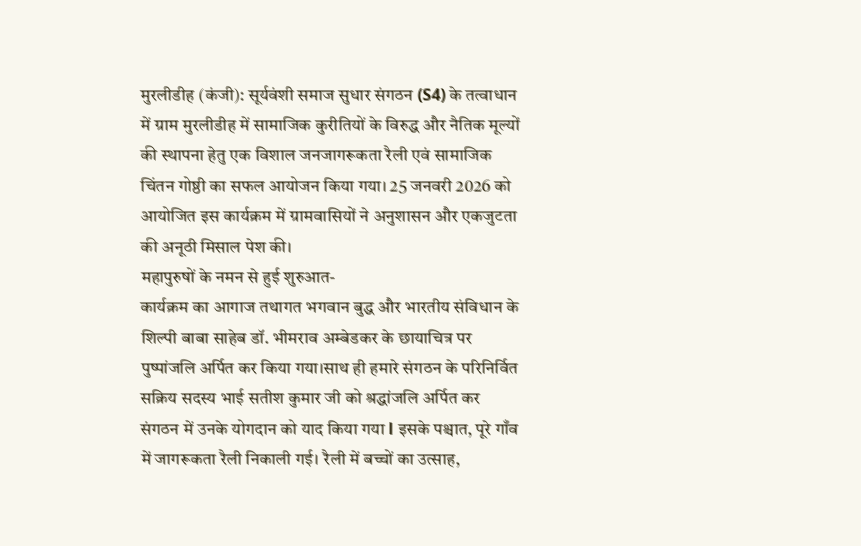मुरलीडीह (कंजी): सूर्यवंशी समाज सुधार संगठन (S4) के तत्वाधान में ग्राम मुरलीडीह में सामाजिक कुरीतियों के विरुद्ध और नैतिक मूल्यों की स्थापना हेतु एक विशाल जनजागरूकता रैली एवं सामाजिक चिंतन गोष्ठी का सफल आयोजन किया गया। 25 जनवरी 2026 को आयोजित इस कार्यक्रम में ग्रामवासियों ने अनुशासन और एकजुटता की अनूठी मिसाल पेश की।
महापुरुषों के नमन से हुई शुरुआत-
कार्यक्रम का आगाज तथागत भगवान बुद्ध और भारतीय संविधान के शिल्पी बाबा साहेब डॉ. भीमराव अम्बेडकर के छायाचित्र पर पुष्पांजलि अर्पित कर किया गया।साथ ही हमारे संगठन के परिनिर्वित सक्रिय सदस्य भाई सतीश कुमार जी को श्रद्धांजलि अर्पित कर संगठन में उनके योगदान को याद किया गया l इसके पश्चात, पूरे गाँव में जागरूकता रैली निकाली गई। रैली में बच्चों का उत्साह,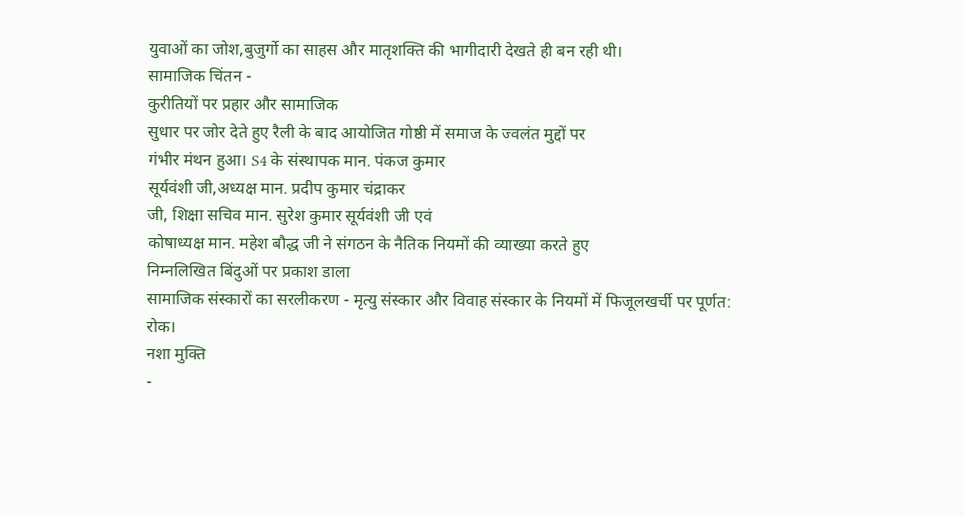युवाओं का जोश,बुजुर्गो का साहस और मातृशक्ति की भागीदारी देखते ही बन रही थी।
सामाजिक चिंतन -
कुरीतियों पर प्रहार और सामाजिक
सुधार पर जोर देते हुए रैली के बाद आयोजित गोष्ठी में समाज के ज्वलंत मुद्दों पर
गंभीर मंथन हुआ। S4 के संस्थापक मान. पंकज कुमार
सूर्यवंशी जी,अध्यक्ष मान. प्रदीप कुमार चंद्राकर
जी, शिक्षा सचिव मान. सुरेश कुमार सूर्यवंशी जी एवं
कोषाध्यक्ष मान. महेश बौद्ध जी ने संगठन के नैतिक नियमों की व्याख्या करते हुए
निम्नलिखित बिंदुओं पर प्रकाश डाला
सामाजिक संस्कारों का सरलीकरण - मृत्यु संस्कार और विवाह संस्कार के नियमों में फिजूलखर्ची पर पूर्णत: रोक।
नशा मुक्ति
-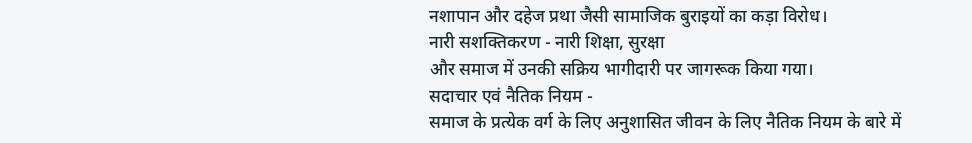नशापान और दहेज प्रथा जैसी सामाजिक बुराइयों का कड़ा विरोध।
नारी सशक्तिकरण - नारी शिक्षा, सुरक्षा
और समाज में उनकी सक्रिय भागीदारी पर जागरूक किया गया।
सदाचार एवं नैतिक नियम -
समाज के प्रत्येक वर्ग के लिए अनुशासित जीवन के लिए नैतिक नियम के बारे में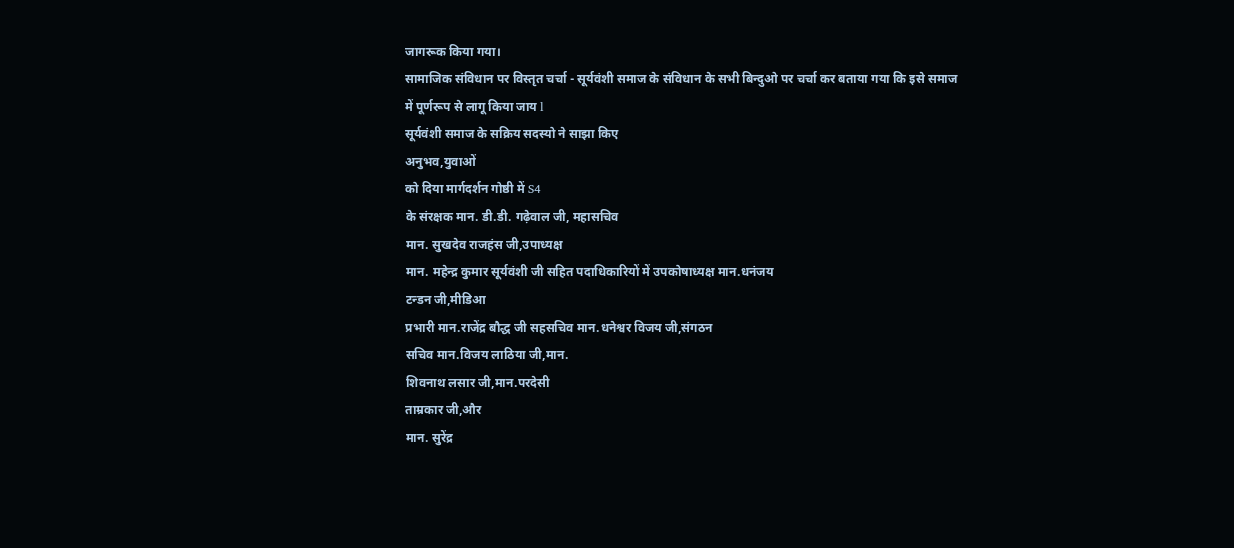जागरूक किया गया।
सामाजिक संविधान पर विस्तृत चर्चा - सूर्यवंशी समाज के संविधान के सभी बिन्दुओ पर चर्चा कर बताया गया कि इसे समाज में पूर्णरूप से लागू किया जाय l
सूर्यवंशी समाज के सक्रिय सदस्यो ने साझा किए
अनुभव,युवाओं
को दिया मार्गदर्शन गोष्ठी में S4
के संरक्षक मान. डी.डी. गढ़ेवाल जी, महासचिव
मान. सुखदेव राजहंस जी,उपाध्यक्ष
मान. महेन्द्र कुमार सूर्यवंशी जी सहित पदाधिकारियों में उपकोषाध्यक्ष मान.धनंजय
टन्डन जी,मीडिआ
प्रभारी मान.राजेंद्र बौद्ध जी सहसचिव मान.धनेश्वर विजय जी,संगठन
सचिव मान.विजय लाठिया जी,मान.
शिवनाथ लसार जी,मान.परदेसी
ताम्रकार जी,और
मान. सुरेंद्र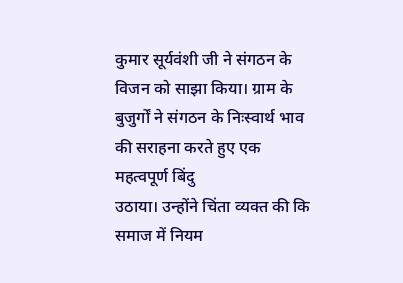कुमार सूर्यवंशी जी ने संगठन के विजन को साझा किया। ग्राम के
बुजुर्गों ने संगठन के निःस्वार्थ भाव की सराहना करते हुए एक महत्वपूर्ण बिंदु
उठाया। उन्होंने चिंता व्यक्त की कि समाज में नियम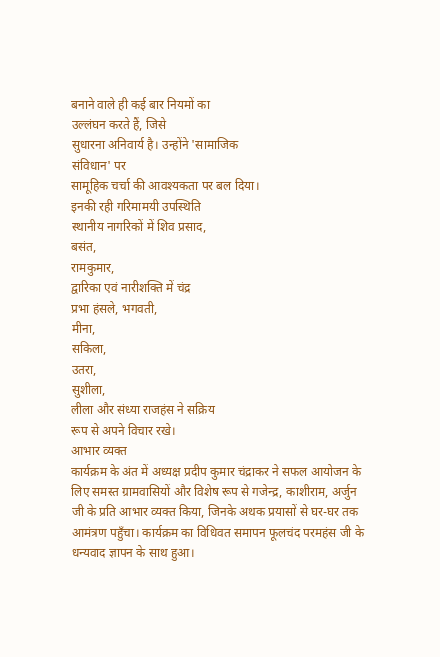बनाने वाले ही कई बार नियमों का
उल्लंघन करते हैं, जिसे
सुधारना अनिवार्य है। उन्होंने 'सामाजिक
संविधान' पर
सामूहिक चर्चा की आवश्यकता पर बल दिया।
इनकी रही गरिमामयी उपस्थिति
स्थानीय नागरिकों में शिव प्रसाद,
बसंत,
रामकुमार,
द्वारिका एवं नारीशक्ति में चंद्र
प्रभा हंसले, भगवती,
मीना,
सकिला,
उतरा,
सुशीला,
लीला और संध्या राजहंस ने सक्रिय
रूप से अपने विचार रखे।
आभार व्यक्त
कार्यक्रम के अंत में अध्यक्ष प्रदीप कुमार चंद्राकर ने सफल आयोजन के लिए समस्त ग्रामवासियों और विशेष रूप से गजेन्द्र, काशीराम, अर्जुन जी के प्रति आभार व्यक्त किया, जिनके अथक प्रयासों से घर-घर तक आमंत्रण पहुँचा। कार्यक्रम का विधिवत समापन फूलचंद परमहंस जी के धन्यवाद ज्ञापन के साथ हुआ।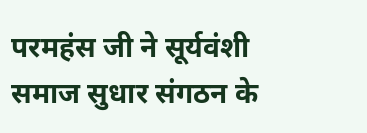परमहंस जी ने सूर्यवंशी समाज सुधार संगठन के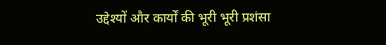उद्देश्यों और कार्यों की भूरी भूरी प्रशंसा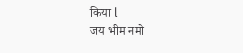किया l
जय भीम नमो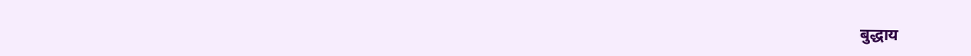बुद्धाय